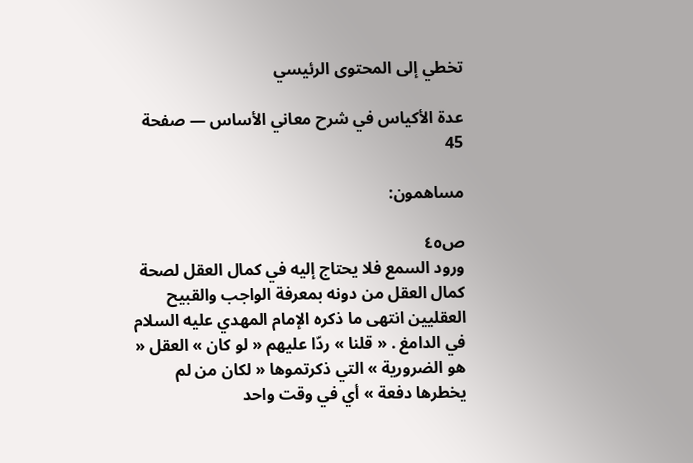تخطي إلى المحتوى الرئيسي

عدة الأكياس في شرح معاني الأساس — صفحة 45

مساهمون:

ص٤٥
ورود السمع فلا يحتاج إليه في كمال العقل لصحة كمال العقل من دونه بمعرفة الواجب والقبيح العقليين انتهى ما ذكره الإمام المهدي عليه السلام في الدامغ . « قلنا » ردّا عليهم « لو كان » العقل « هو الضرورية » التي ذكرتموها « لكان من لم يخطرها دفعة » أي في وقت واحد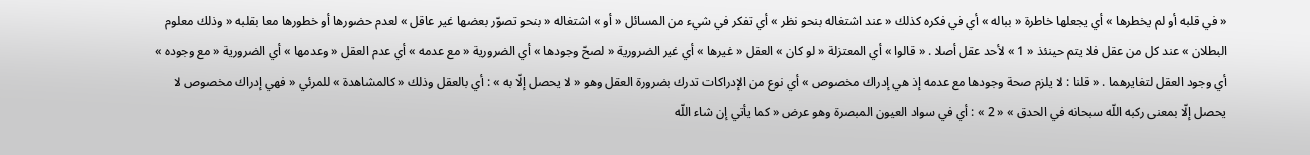« في قلبه أو لم يخطرها » أي يجعلها خاطرة « بباله » أي في فكره كذلك « عند اشتغاله بنحو نظر » أي تفكر في شيء من المسائل « أو » اشتغاله « بنحو تصوّر بعضها غير عاقل » لعدم حضورها أو خطورها معا بقلبه « وذلك معلوم البطلان » عند كل من عقل فلا يتم حينئذ « 1 » لأحد عقل أصلا . « قالوا » أي المعتزلة « لو كان » العقل « غيرها » أي غير الضرورية « لصحّ وجودها » أي الضرورية « مع عدمه » أي عدم العقل « وعدمها » أي الضرورية « مع وجوده » أي وجود العقل لتغايرهما . « قلنا : لا يلزم صحة وجودها مع عدمه إذ هي إدراك مخصوص » أي نوع من الإدراكات تدرك بضرورة العقل وهو « لا يحصل إلّا به » : أي بالعقل وذلك « كالمشاهدة » للمرئي « فهي إدراك مخصوص لا يحصل إلّا بمعنى ركبه اللّه سبحانه في الحدق » « 2 » : أي في سواد العيون المبصرة وهو عرض « كما يأتي إن شاء اللّه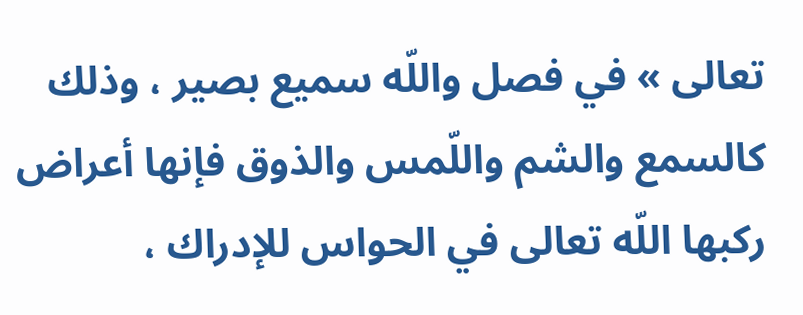تعالى » في فصل واللّه سميع بصير ، وذلك كالسمع والشم واللّمس والذوق فإنها أعراض ركبها اللّه تعالى في الحواس للإدراك ،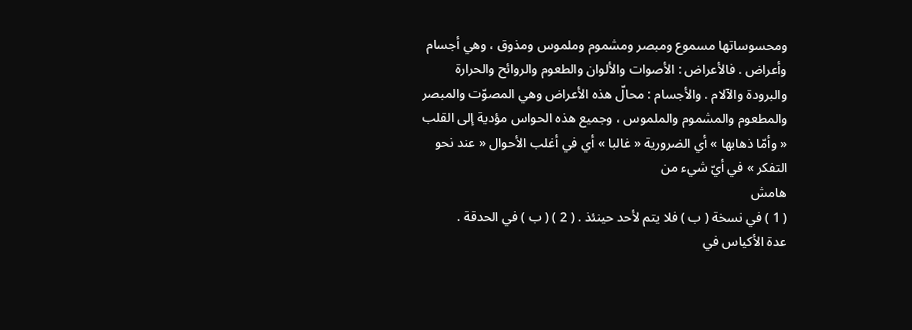ومحسوساتها مسموع ومبصر ومشموم وملموس ومذوق ، وهي أجسام وأعراض . فالأعراض : الأصوات والألوان والطعوم والروائح والحرارة والبرودة والآلام . والأجسام : محالّ هذه الأعراض وهي المصوّت والمبصر والمطعوم والمشموم والملموس ، وجميع هذه الحواس مؤدية إلى القلب « وأمّا ذهابها » أي الضرورية « غالبا » أي في أغلب الأحوال « عند نحو التفكر » في أيّ شيء من
هامش
( 1 ) في نسخة ( ب ) فلا يتم لأحد حينئذ . ( 2 ) ( ب ) في الحدقة .
عدة الأكياس في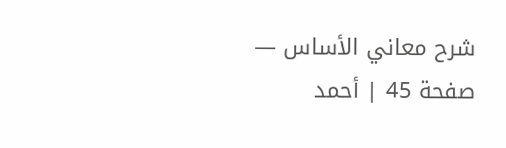شرح معاني الأساس — صفحة 45 | أحمد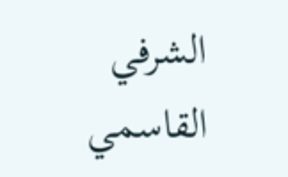الشرفي القاسمي